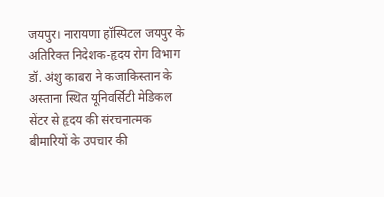जयपुर। नारायणा हॉस्पिटल जयपुर के अतिरिक्त निदेशक-हृदय रोग विभाग डॉ. अंशु काबरा ने कजाकिस्तान के अस्ताना स्थित यूनिवर्सिटी मेडिकल सेंटर से हृदय की संरचनात्मक बीमारियों के उपचार की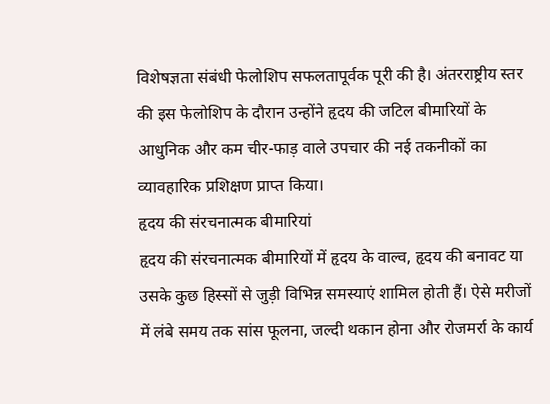विशेषज्ञता संबंधी फेलोशिप सफलतापूर्वक पूरी की है। अंतरराष्ट्रीय स्तर की इस फेलोशिप के दौरान उन्होंने हृदय की जटिल बीमारियों के आधुनिक और कम चीर-फाड़ वाले उपचार की नई तकनीकों का व्यावहारिक प्रशिक्षण प्राप्त किया।
हृदय की संरचनात्मक बीमारियां
हृदय की संरचनात्मक बीमारियों में हृदय के वाल्व, हृदय की बनावट या उसके कुछ हिस्सों से जुड़ी विभिन्न समस्याएं शामिल होती हैं। ऐसे मरीजों में लंबे समय तक सांस फूलना, जल्दी थकान होना और रोजमर्रा के कार्य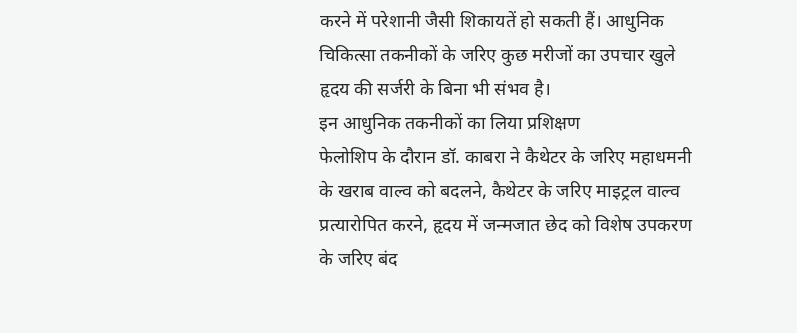करने में परेशानी जैसी शिकायतें हो सकती हैं। आधुनिक चिकित्सा तकनीकों के जरिए कुछ मरीजों का उपचार खुले हृदय की सर्जरी के बिना भी संभव है।
इन आधुनिक तकनीकों का लिया प्रशिक्षण
फेलोशिप के दौरान डॉ. काबरा ने कैथेटर के जरिए महाधमनी के खराब वाल्व को बदलने, कैथेटर के जरिए माइट्रल वाल्व प्रत्यारोपित करने, हृदय में जन्मजात छेद को विशेष उपकरण के जरिए बंद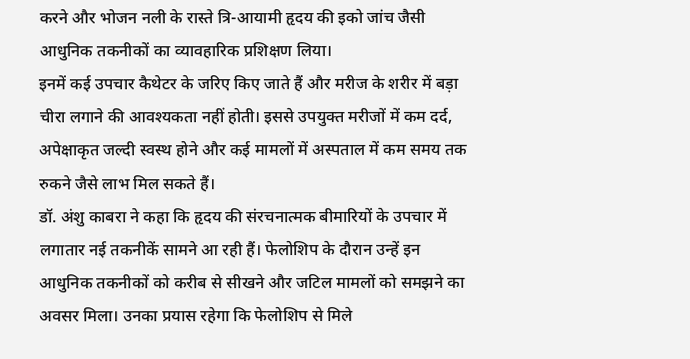करने और भोजन नली के रास्ते त्रि-आयामी हृदय की इको जांच जैसी आधुनिक तकनीकों का व्यावहारिक प्रशिक्षण लिया।
इनमें कई उपचार कैथेटर के जरिए किए जाते हैं और मरीज के शरीर में बड़ा चीरा लगाने की आवश्यकता नहीं होती। इससे उपयुक्त मरीजों में कम दर्द, अपेक्षाकृत जल्दी स्वस्थ होने और कई मामलों में अस्पताल में कम समय तक रुकने जैसे लाभ मिल सकते हैं।
डॉ. अंशु काबरा ने कहा कि हृदय की संरचनात्मक बीमारियों के उपचार में लगातार नई तकनीकें सामने आ रही हैं। फेलोशिप के दौरान उन्हें इन आधुनिक तकनीकों को करीब से सीखने और जटिल मामलों को समझने का अवसर मिला। उनका प्रयास रहेगा कि फेलोशिप से मिले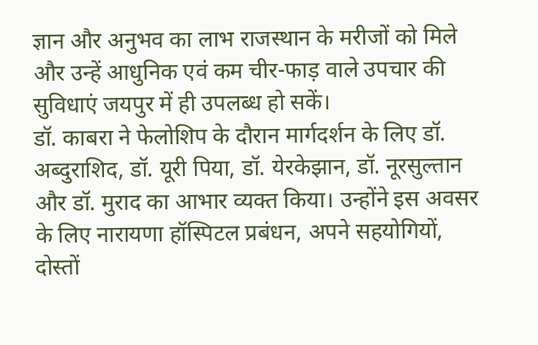ज्ञान और अनुभव का लाभ राजस्थान के मरीजों को मिले और उन्हें आधुनिक एवं कम चीर-फाड़ वाले उपचार की सुविधाएं जयपुर में ही उपलब्ध हो सकें।
डॉ. काबरा ने फेलोशिप के दौरान मार्गदर्शन के लिए डॉ. अब्दुराशिद, डॉ. यूरी पिया, डॉ. येरकेझान, डॉ. नूरसुल्तान और डॉ. मुराद का आभार व्यक्त किया। उन्होंने इस अवसर के लिए नारायणा हॉस्पिटल प्रबंधन, अपने सहयोगियों, दोस्तों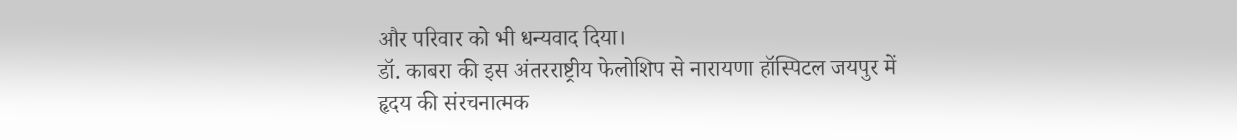और परिवार को भी धन्यवाद दिया।
डॉ. काबरा की इस अंतरराष्ट्रीय फेलोशिप से नारायणा हॉस्पिटल जयपुर में हृदय की संरचनात्मक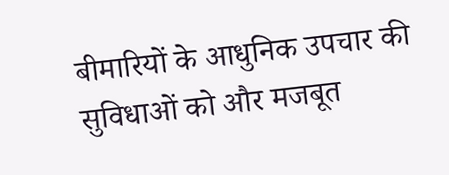बीमारियों के आधुनिक उपचार की सुविधाओं को और मजबूत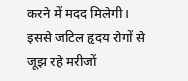करने में मदद मिलेगी। इससे जटिल हृदय रोगों से जूझ रहे मरीजों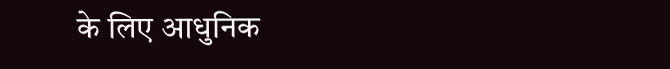के लिए आधुनिक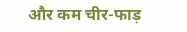और कम चीर-फाड़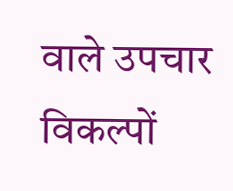वाले उपचार विकल्पों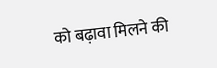को बढ़ावा मिलने की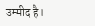उम्मीद है।